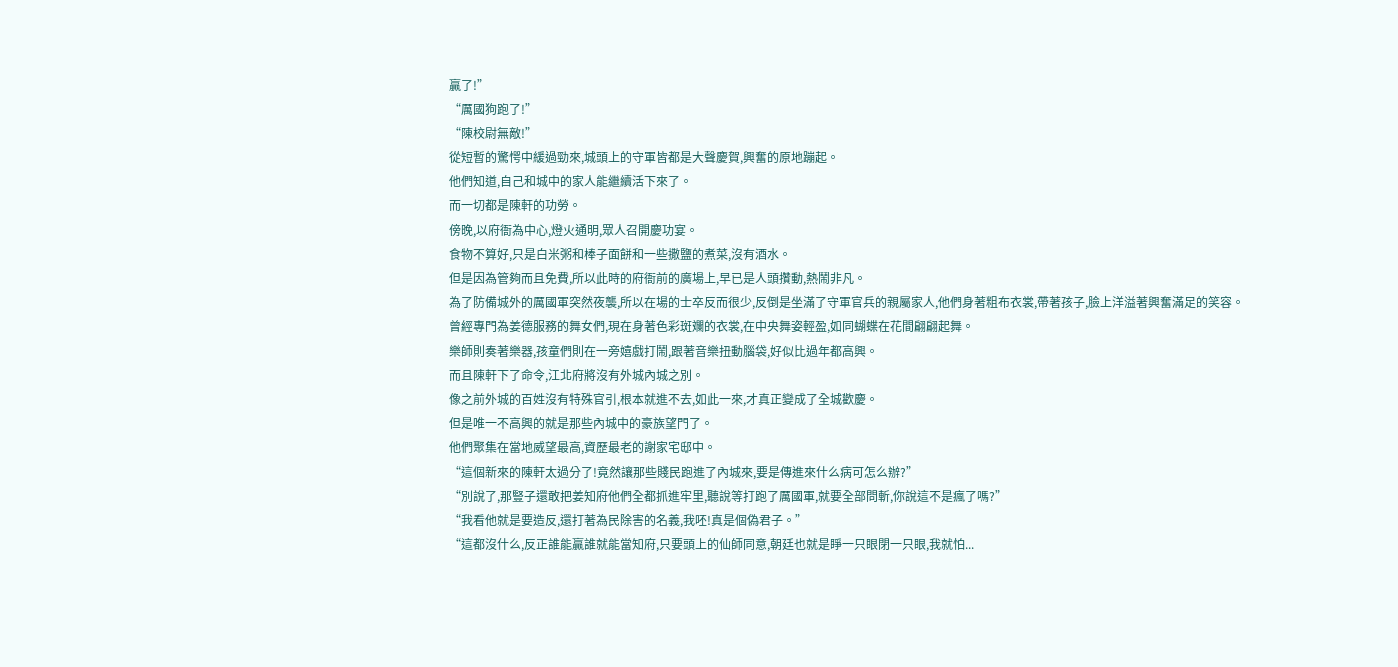贏了!”
“厲國狗跑了!”
“陳校尉無敵!”
從短暫的驚愕中緩過勁來,城頭上的守軍皆都是大聲慶賀,興奮的原地蹦起。
他們知道,自己和城中的家人能繼續活下來了。
而一切都是陳軒的功勞。
傍晚,以府衙為中心,燈火通明,眾人召開慶功宴。
食物不算好,只是白米粥和棒子面餅和一些撒鹽的煮菜,沒有酒水。
但是因為管夠而且免費,所以此時的府衙前的廣場上,早已是人頭攢動,熱鬧非凡。
為了防備城外的厲國軍突然夜襲,所以在場的士卒反而很少,反倒是坐滿了守軍官兵的親屬家人,他們身著粗布衣裳,帶著孩子,臉上洋溢著興奮滿足的笑容。
曾經專門為姜德服務的舞女們,現在身著色彩斑斕的衣裳,在中央舞姿輕盈,如同蝴蝶在花間翩翩起舞。
樂師則奏著樂器,孩童們則在一旁嬉戲打鬧,跟著音樂扭動腦袋,好似比過年都高興。
而且陳軒下了命令,江北府將沒有外城內城之別。
像之前外城的百姓沒有特殊官引,根本就進不去,如此一來,才真正變成了全城歡慶。
但是唯一不高興的就是那些內城中的豪族望門了。
他們聚集在當地威望最高,資歷最老的謝家宅邸中。
“這個新來的陳軒太過分了!竟然讓那些賤民跑進了內城來,要是傳進來什么病可怎么辦?”
“別說了,那豎子還敢把姜知府他們全都抓進牢里,聽說等打跑了厲國軍,就要全部問斬,你說這不是瘋了嗎?”
“我看他就是要造反,還打著為民除害的名義,我呸!真是個偽君子。”
“這都沒什么,反正誰能贏誰就能當知府,只要頭上的仙師同意,朝廷也就是睜一只眼閉一只眼,我就怕...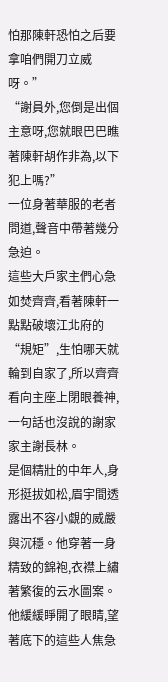怕那陳軒恐怕之后要拿咱們開刀立威呀。”
“謝員外,您倒是出個主意呀,您就眼巴巴瞧著陳軒胡作非為,以下犯上嗎?”
一位身著華服的老者問道,聲音中帶著幾分急迫。
這些大戶家主們心急如焚齊齊,看著陳軒一點點破壞江北府的“規矩”,生怕哪天就輪到自家了,所以齊齊看向主座上閉眼養神,一句話也沒說的謝家家主謝長林。
是個精壯的中年人,身形挺拔如松,眉宇間透露出不容小覷的威嚴與沉穩。他穿著一身精致的錦袍,衣襟上繡著繁復的云水圖案。
他緩緩睜開了眼睛,望著底下的這些人焦急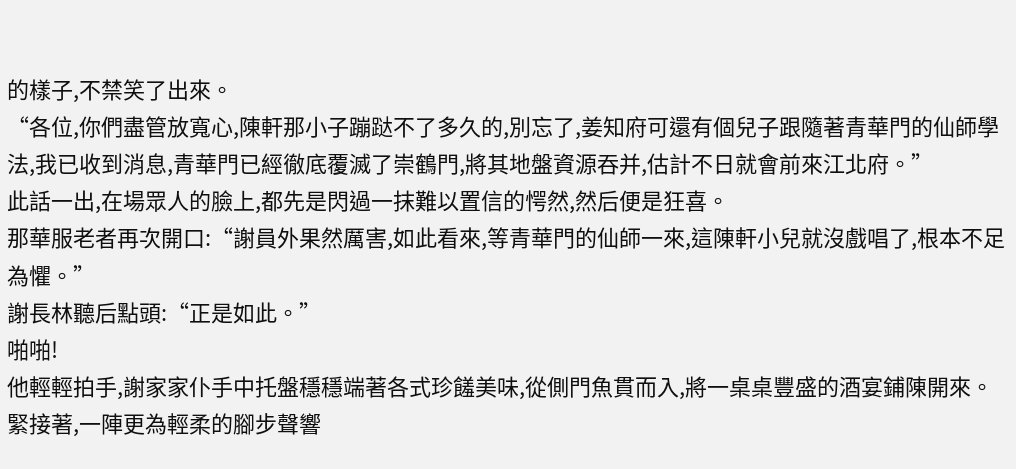的樣子,不禁笑了出來。
“各位,你們盡管放寬心,陳軒那小子蹦跶不了多久的,別忘了,姜知府可還有個兒子跟隨著青華門的仙師學法,我已收到消息,青華門已經徹底覆滅了崇鶴門,將其地盤資源吞并,估計不日就會前來江北府。”
此話一出,在場眾人的臉上,都先是閃過一抹難以置信的愕然,然后便是狂喜。
那華服老者再次開口:“謝員外果然厲害,如此看來,等青華門的仙師一來,這陳軒小兒就沒戲唱了,根本不足為懼。”
謝長林聽后點頭:“正是如此。”
啪啪!
他輕輕拍手,謝家家仆手中托盤穩穩端著各式珍饈美味,從側門魚貫而入,將一桌桌豐盛的酒宴鋪陳開來。
緊接著,一陣更為輕柔的腳步聲響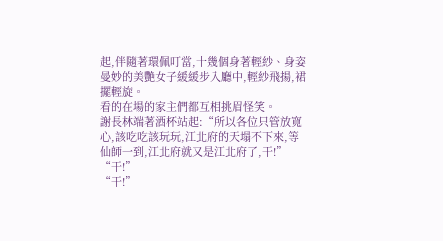起,伴隨著環佩叮當,十幾個身著輕紗、身姿曼妙的美艷女子緩緩步入廳中,輕紗飛揚,裙擺輕旋。
看的在場的家主們都互相挑眉怪笑。
謝長林端著酒杯站起:“所以各位只管放寬心,該吃吃該玩玩,江北府的天塌不下來,等仙師一到,江北府就又是江北府了,干!”
“干!”
“干!”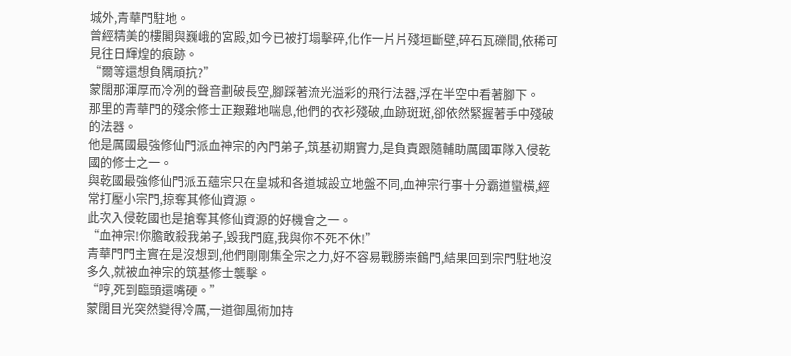城外,青華門駐地。
曾經精美的樓閣與巍峨的宮殿,如今已被打塌擊碎,化作一片片殘垣斷壁,碎石瓦礫間,依稀可見往日輝煌的痕跡。
“爾等還想負隅頑抗?”
蒙闊那渾厚而冷冽的聲音劃破長空,腳踩著流光溢彩的飛行法器,浮在半空中看著腳下。
那里的青華門的殘余修士正艱難地喘息,他們的衣衫殘破,血跡斑斑,卻依然緊握著手中殘破的法器。
他是厲國最強修仙門派血神宗的內門弟子,筑基初期實力,是負責跟隨輔助厲國軍隊入侵乾國的修士之一。
與乾國最強修仙門派五蘊宗只在皇城和各道城設立地盤不同,血神宗行事十分霸道蠻橫,經常打壓小宗門,掠奪其修仙資源。
此次入侵乾國也是搶奪其修仙資源的好機會之一。
“血神宗!你膽敢殺我弟子,毀我門庭,我與你不死不休!”
青華門門主實在是沒想到,他們剛剛集全宗之力,好不容易戰勝崇鶴門,結果回到宗門駐地沒多久,就被血神宗的筑基修士襲擊。
“哼,死到臨頭還嘴硬。”
蒙闊目光突然變得冷厲,一道御風術加持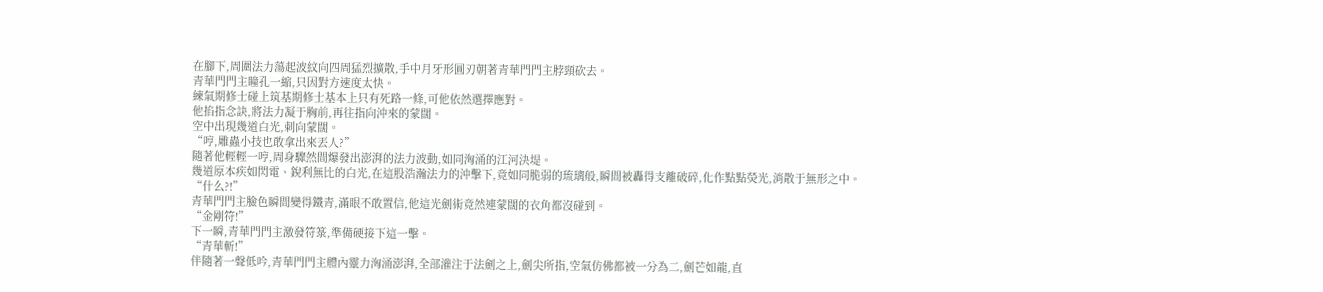在腳下,周圍法力蕩起波紋向四周猛烈擴散,手中月牙形圓刃朝著青華門門主脖頸砍去。
青華門門主瞳孔一縮,只因對方速度太快。
練氣期修士碰上筑基期修士基本上只有死路一條,可他依然選擇應對。
他掐指念訣,將法力凝于胸前,再往指向沖來的蒙闊。
空中出現幾道白光,刺向蒙闊。
“哼,雕蟲小技也敢拿出來丟人?”
隨著他輕輕一哼,周身驟然間爆發出澎湃的法力波動,如同洶涌的江河決堤。
幾道原本疾如閃電、銳利無比的白光,在這股浩瀚法力的沖擊下,竟如同脆弱的琉璃般,瞬間被轟得支離破碎,化作點點熒光,消散于無形之中。
“什么?!”
青華門門主臉色瞬間變得鐵青,滿眼不敢置信,他這光劍術竟然連蒙闊的衣角都沒碰到。
“金剛符!”
下一瞬,青華門門主激發符箓,準備硬接下這一擊。
“青華斬!”
伴隨著一聲低吟,青華門門主體內靈力洶涌澎湃,全部灌注于法劍之上,劍尖所指,空氣仿佛都被一分為二,劍芒如龍,直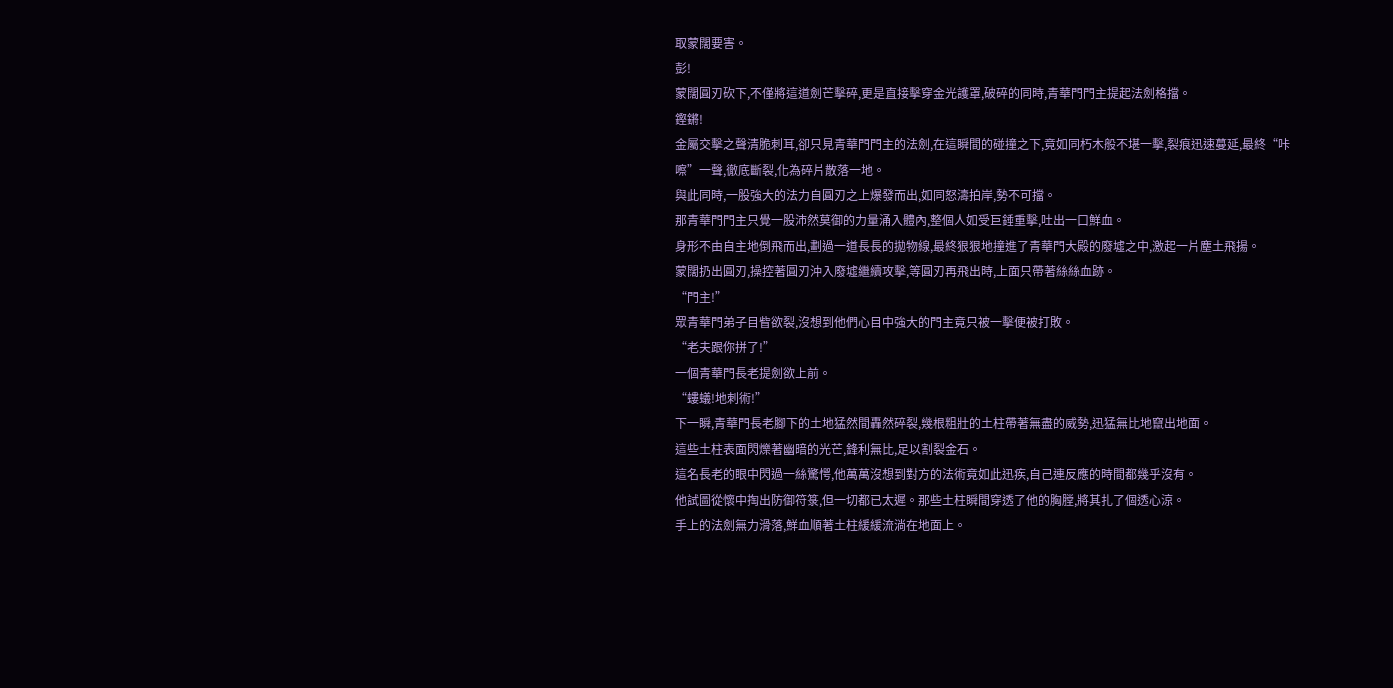取蒙闊要害。
彭!
蒙闊圓刃砍下,不僅將這道劍芒擊碎,更是直接擊穿金光護罩,破碎的同時,青華門門主提起法劍格擋。
鏗鏘!
金屬交擊之聲清脆刺耳,卻只見青華門門主的法劍,在這瞬間的碰撞之下,竟如同朽木般不堪一擊,裂痕迅速蔓延,最終“咔嚓”一聲,徹底斷裂,化為碎片散落一地。
與此同時,一股強大的法力自圓刃之上爆發而出,如同怒濤拍岸,勢不可擋。
那青華門門主只覺一股沛然莫御的力量涌入體內,整個人如受巨錘重擊,吐出一口鮮血。
身形不由自主地倒飛而出,劃過一道長長的拋物線,最終狠狠地撞進了青華門大殿的廢墟之中,激起一片塵土飛揚。
蒙闊扔出圓刃,操控著圓刃沖入廢墟繼續攻擊,等圓刃再飛出時,上面只帶著絲絲血跡。
“門主!”
眾青華門弟子目眥欲裂,沒想到他們心目中強大的門主竟只被一擊便被打敗。
“老夫跟你拼了!”
一個青華門長老提劍欲上前。
“螻蟻!地刺術!”
下一瞬,青華門長老腳下的土地猛然間轟然碎裂,幾根粗壯的土柱帶著無盡的威勢,迅猛無比地竄出地面。
這些土柱表面閃爍著幽暗的光芒,鋒利無比,足以割裂金石。
這名長老的眼中閃過一絲驚愕,他萬萬沒想到對方的法術竟如此迅疾,自己連反應的時間都幾乎沒有。
他試圖從懷中掏出防御符箓,但一切都已太遲。那些土柱瞬間穿透了他的胸膛,將其扎了個透心涼。
手上的法劍無力滑落,鮮血順著土柱緩緩流淌在地面上。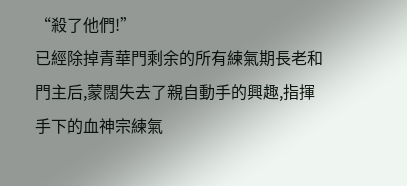“殺了他們!”
已經除掉青華門剩余的所有練氣期長老和門主后,蒙闊失去了親自動手的興趣,指揮手下的血神宗練氣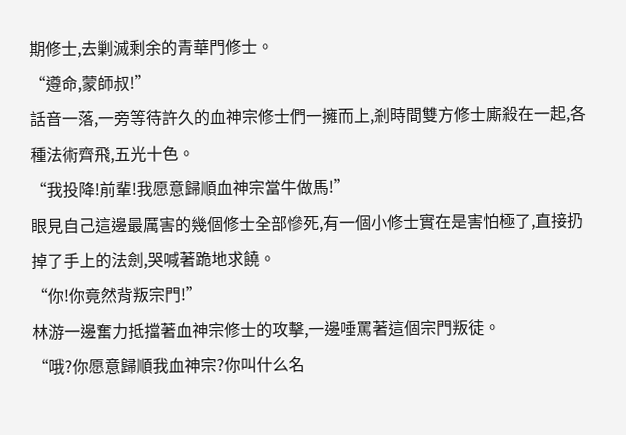期修士,去剿滅剩余的青華門修士。
“遵命,蒙師叔!”
話音一落,一旁等待許久的血神宗修士們一擁而上,剎時間雙方修士廝殺在一起,各種法術齊飛,五光十色。
“我投降!前輩!我愿意歸順血神宗當牛做馬!”
眼見自己這邊最厲害的幾個修士全部慘死,有一個小修士實在是害怕極了,直接扔掉了手上的法劍,哭喊著跪地求饒。
“你!你竟然背叛宗門!”
林游一邊奮力抵擋著血神宗修士的攻擊,一邊唾罵著這個宗門叛徒。
“哦?你愿意歸順我血神宗?你叫什么名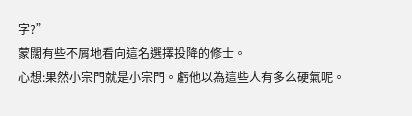字?”
蒙闊有些不屑地看向這名選擇投降的修士。
心想:果然小宗門就是小宗門。虧他以為這些人有多么硬氣呢。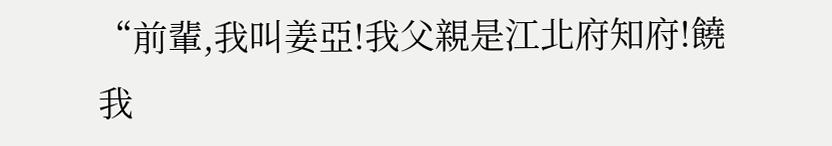“前輩,我叫姜亞!我父親是江北府知府!饒我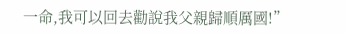一命,我可以回去勸說我父親歸順厲國!”